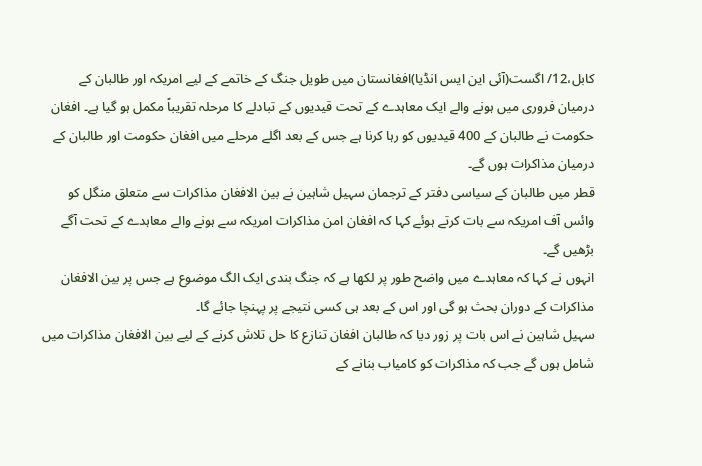کابل،12/ اگست(آئی این ایس انڈیا)افغانستان میں طویل جنگ کے خاتمے کے لیے امریکہ اور طالبان کے درمیان فروری میں ہونے والے ایک معاہدے کے تحت قیدیوں کے تبادلے کا مرحلہ تقریباً مکمل ہو گیا ہے۔ افغان حکومت نے طالبان کے 400 قیدیوں کو رہا کرنا ہے جس کے بعد اگلے مرحلے میں افغان حکومت اور طالبان کے درمیان مذاکرات ہوں گے۔
قطر میں طالبان کے سیاسی دفتر کے ترجمان سہیل شاہین نے بین الافغان مذاکرات سے متعلق منگل کو وائس آف امریکہ سے بات کرتے ہوئے کہا کہ افغان امن مذاکرات امریکہ سے ہونے والے معاہدے کے تحت آگے بڑھیں گے۔
انہوں نے کہا کہ معاہدے میں واضح طور پر لکھا ہے کہ جنگ بندی ایک الگ موضوع ہے جس پر بین الافغان مذاکرات کے دوران بحث ہو گی اور اس کے بعد ہی کسی نتیجے پر پہنچا جائے گا۔
سہیل شاہین نے اس بات پر زور دیا کہ طالبان افغان تنازع کا حل تلاش کرنے کے لیے بین الافغان مذاکرات میں شامل ہوں گے جب کہ مذاکرات کو کامیاب بنانے کے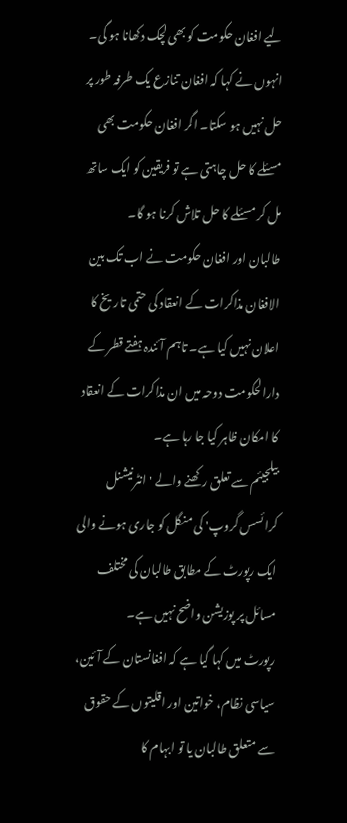لیے افغان حکومت کو بھی لچک دکھانا ہو گی۔
انہوں نے کہا کہ افغان تنازع یک طرفہ طور پر حل نہیں ہو سکتا۔ اگر افغان حکومت بھی مسئلے کا حل چاہتی ہے تو فریقین کو ایک ساتھ مل کر مسئلے کا حل تلاش کرنا ہو گا۔
طالبان اور افغان حکومت نے اب تک بین الافغان مذاکرات کے انعقاد کی حتمی تاریخ کا اعلان نہیں کیا ہے۔ تاہم آئندہ ہفتے قطر کے دارالحکومت دوحہ میں ان مذاکرات کے انعقاد کا امکان ظاہر کیا جا رہا ہے۔
بیلجیئم سے تعلق رکھنے والے 'انٹرنیشنل کرائسس گروپ' کی منگل کو جاری ہونے والی ایک رپورٹ کے مطابق طالبان کی مختلف مسائل پر پوزیشن واضح نہیں ہے۔
رپورٹ میں کہا گیا ہے کہ افغانستان کے آئین، سیاسی نظام، خواتین اور اقلیتوں کے حقوق سے متعلق طالبان یا تو ابہام کا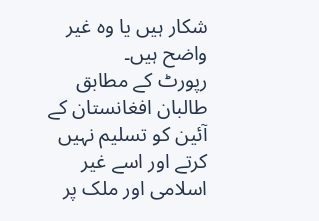شکار ہیں یا وہ غیر واضح ہیں۔
رپورٹ کے مطابق طالبان افغانستان کے آئین کو تسلیم نہیں کرتے اور اسے غیر اسلامی اور ملک پر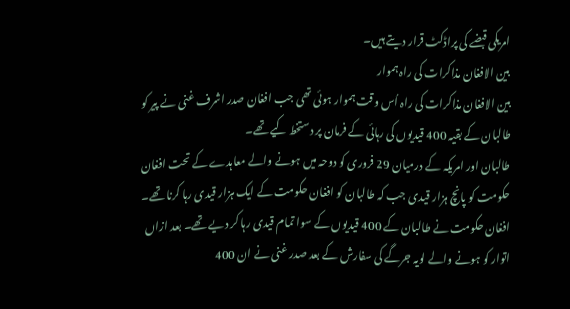امریکی قبضے کی پراڈکٹ قرار دیتے ہیں۔
بین الافغان مذاکرات کی راہ ہموار
بین الافغان مذاکرات کی راہ اُس وقت ہموار ہوئی تھی جب افغان صدر اشرف غنی نے پیر کو طالبان کے بقیہ 400 قیدیوں کی رہائی کے فرمان پر دستخط کیے تھے۔
طالبان اور امریکہ کے درمیان 29 فروری کو دوحہ میں ہونے والے معاہدے کے تحت افغان حکومت کو پانچ ہزار قیدی جب کہ طالبان کو افغان حکومت کے ایک ہزار قیدی رہا کرنا تھے۔
افغان حکومت نے طالبان کے 400 قیدیوں کے سوا تمام قیدی رہا کر دیے تھے۔ بعد ازاں اتوار کو ہونے والے لویہ جرگے کی سفارش کے بعد صدر غنی نے ان 400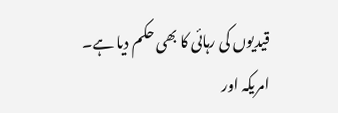قیدیوں کی رہائی کا بھی حکم دیا ہے۔
امریکہ اور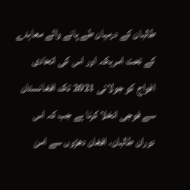طالبان کے درمیان طے پانے والے معاہدے کے تحت امریکہ اور اس کی اتحادی افواج کو جولائی 2021 تک افغانستان سے فوجی انخلا کرنا ہے جب کہ اس دوران طالبان، افغان دھڑوں سے امن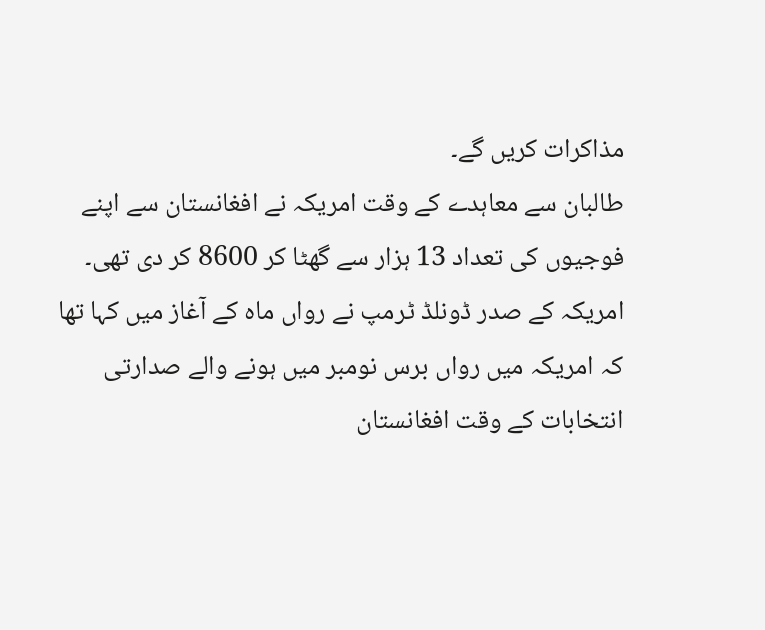مذاکرات کریں گے۔
طالبان سے معاہدے کے وقت امریکہ نے افغانستان سے اپنے فوجیوں کی تعداد 13 ہزار سے گھٹا کر 8600 کر دی تھی۔ امریکہ کے صدر ڈونلڈ ٹرمپ نے رواں ماہ کے آغاز میں کہا تھا کہ امریکہ میں رواں برس نومبر میں ہونے والے صدارتی انتخابات کے وقت افغانستان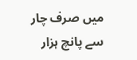میں صرف چار سے پانچ ہزار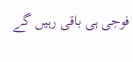فوجی ہی باقی رہیں گے